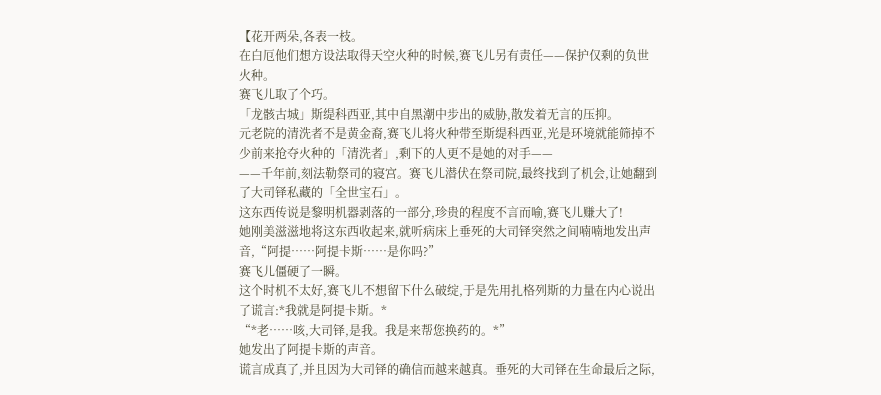【花开两朵,各表一枝。
在白厄他们想方设法取得天空火种的时候,赛飞儿另有责任——保护仅剩的负世火种。
赛飞儿取了个巧。
「龙骸古城」斯缇科西亚,其中自黑潮中步出的威胁,散发着无言的压抑。
元老院的清洗者不是黄金裔,赛飞儿将火种带至斯缇科西亚,光是环境就能筛掉不少前来抢夺火种的「清洗者」,剩下的人更不是她的对手——
——千年前,刻法勒祭司的寝宫。赛飞儿潜伏在祭司院,最终找到了机会,让她翻到了大司铎私藏的「全世宝石」。
这东西传说是黎明机器剥落的一部分,珍贵的程度不言而喻,赛飞儿赚大了!
她刚美滋滋地将这东西收起来,就听病床上垂死的大司铎突然之间喃喃地发出声音,“阿提……阿提卡斯……是你吗?”
赛飞儿僵硬了一瞬。
这个时机不太好,赛飞儿不想留下什么破绽,于是先用扎格列斯的力量在内心说出了谎言:*我就是阿提卡斯。*
“*老……咳,大司铎,是我。我是来帮您换药的。*”
她发出了阿提卡斯的声音。
谎言成真了,并且因为大司铎的确信而越来越真。垂死的大司铎在生命最后之际,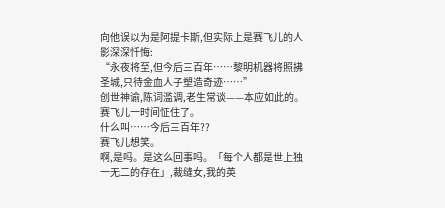向他误以为是阿提卡斯,但实际上是赛飞儿的人影深深忏悔:
“永夜将至,但今后三百年……黎明机器将照拂圣城,只待金血人子塑造奇迹……”
创世神谕,陈词滥调,老生常谈——本应如此的。
赛飞儿一时间怔住了。
什么叫……今后三百年??
赛飞儿想笑。
啊,是吗。是这么回事吗。「每个人都是世上独一无二的存在」,裁缝女,我的英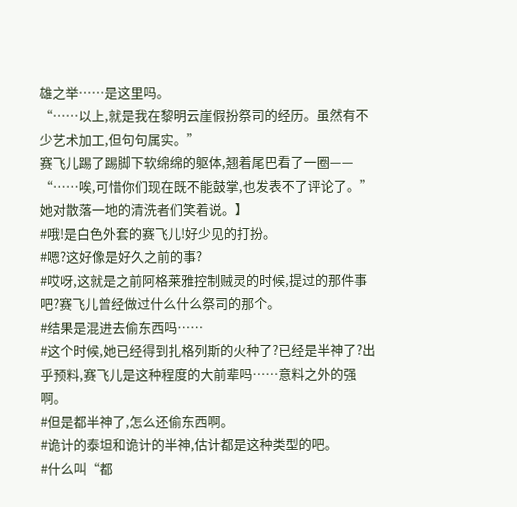雄之举……是这里吗。
“……以上,就是我在黎明云崖假扮祭司的经历。虽然有不少艺术加工,但句句属实。”
赛飞儿踢了踢脚下软绵绵的躯体,翘着尾巴看了一圈——
“……唉,可惜你们现在既不能鼓掌,也发表不了评论了。”
她对散落一地的清洗者们笑着说。】
#哦!是白色外套的赛飞儿!好少见的打扮。
#嗯?这好像是好久之前的事?
#哎呀,这就是之前阿格莱雅控制贼灵的时候,提过的那件事吧?赛飞儿曾经做过什么什么祭司的那个。
#结果是混进去偷东西吗……
#这个时候,她已经得到扎格列斯的火种了?已经是半神了?出乎预料,赛飞儿是这种程度的大前辈吗……意料之外的强啊。
#但是都半神了,怎么还偷东西啊。
#诡计的泰坦和诡计的半神,估计都是这种类型的吧。
#什么叫“都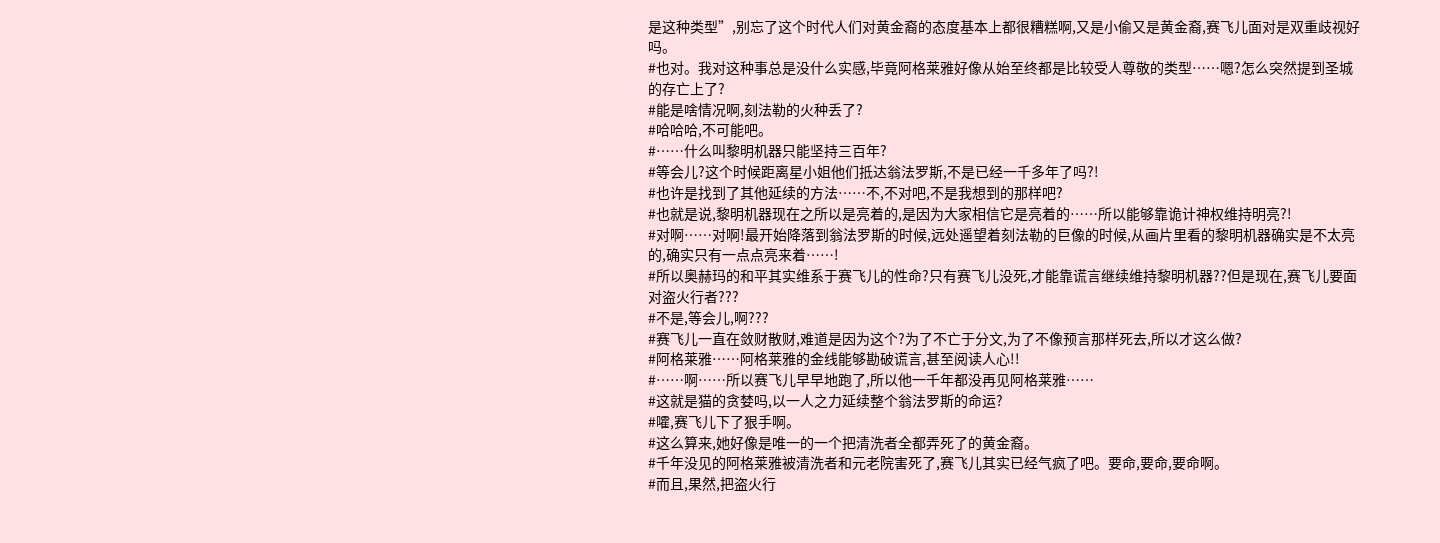是这种类型”,别忘了这个时代人们对黄金裔的态度基本上都很糟糕啊,又是小偷又是黄金裔,赛飞儿面对是双重歧视好吗。
#也对。我对这种事总是没什么实感,毕竟阿格莱雅好像从始至终都是比较受人尊敬的类型……嗯?怎么突然提到圣城的存亡上了?
#能是啥情况啊,刻法勒的火种丢了?
#哈哈哈,不可能吧。
#……什么叫黎明机器只能坚持三百年?
#等会儿?这个时候距离星小姐他们抵达翁法罗斯,不是已经一千多年了吗?!
#也许是找到了其他延续的方法……不,不对吧,不是我想到的那样吧?
#也就是说,黎明机器现在之所以是亮着的,是因为大家相信它是亮着的……所以能够靠诡计神权维持明亮?!
#对啊……对啊!最开始降落到翁法罗斯的时候,远处遥望着刻法勒的巨像的时候,从画片里看的黎明机器确实是不太亮的,确实只有一点点亮来着……!
#所以奥赫玛的和平其实维系于赛飞儿的性命?只有赛飞儿没死,才能靠谎言继续维持黎明机器??但是现在,赛飞儿要面对盗火行者???
#不是,等会儿,啊???
#赛飞儿一直在敛财散财,难道是因为这个?为了不亡于分文,为了不像预言那样死去,所以才这么做?
#阿格莱雅……阿格莱雅的金线能够勘破谎言,甚至阅读人心!!
#……啊……所以赛飞儿早早地跑了,所以他一千年都没再见阿格莱雅……
#这就是猫的贪婪吗,以一人之力延续整个翁法罗斯的命运?
#嚯,赛飞儿下了狠手啊。
#这么算来,她好像是唯一的一个把清洗者全都弄死了的黄金裔。
#千年没见的阿格莱雅被清洗者和元老院害死了,赛飞儿其实已经气疯了吧。要命,要命,要命啊。
#而且,果然,把盗火行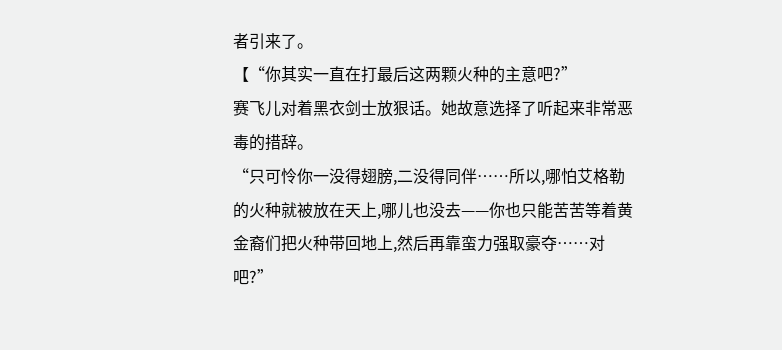者引来了。
【“你其实一直在打最后这两颗火种的主意吧?”
赛飞儿对着黑衣剑士放狠话。她故意选择了听起来非常恶毒的措辞。
“只可怜你一没得翅膀,二没得同伴……所以,哪怕艾格勒的火种就被放在天上,哪儿也没去——你也只能苦苦等着黄金裔们把火种带回地上,然后再靠蛮力强取豪夺……对吧?”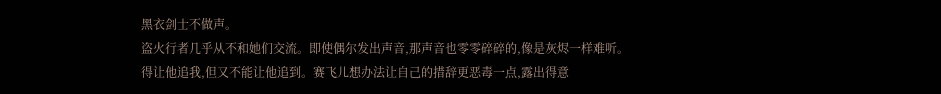黑衣剑士不做声。
盗火行者几乎从不和她们交流。即使偶尔发出声音,那声音也零零碎碎的,像是灰烬一样难听。
得让他追我,但又不能让他追到。赛飞儿想办法让自己的措辞更恶毒一点,露出得意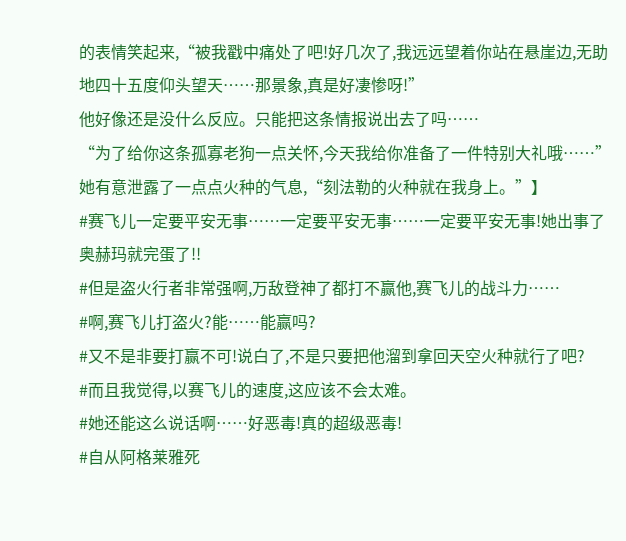的表情笑起来,“被我戳中痛处了吧!好几次了,我远远望着你站在悬崖边,无助地四十五度仰头望天……那景象,真是好凄惨呀!”
他好像还是没什么反应。只能把这条情报说出去了吗……
“为了给你这条孤寡老狗一点关怀,今天我给你准备了一件特别大礼哦……”
她有意泄露了一点点火种的气息,“刻法勒的火种就在我身上。”】
#赛飞儿一定要平安无事……一定要平安无事……一定要平安无事!她出事了奥赫玛就完蛋了!!
#但是盗火行者非常强啊,万敌登神了都打不赢他,赛飞儿的战斗力……
#啊,赛飞儿打盗火?能……能赢吗?
#又不是非要打赢不可!说白了,不是只要把他溜到拿回天空火种就行了吧?
#而且我觉得,以赛飞儿的速度,这应该不会太难。
#她还能这么说话啊……好恶毒!真的超级恶毒!
#自从阿格莱雅死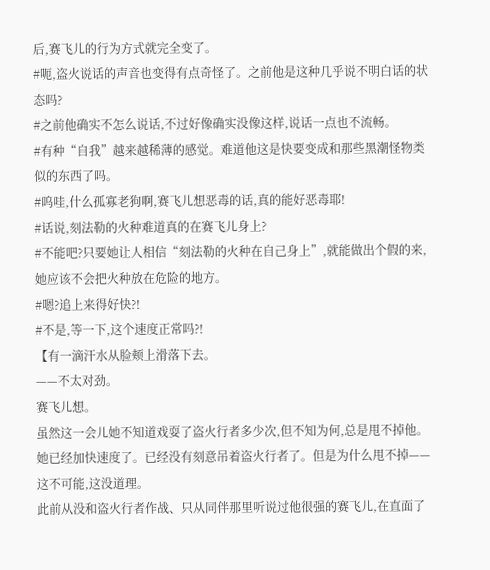后,赛飞儿的行为方式就完全变了。
#呃,盗火说话的声音也变得有点奇怪了。之前他是这种几乎说不明白话的状态吗?
#之前他确实不怎么说话,不过好像确实没像这样,说话一点也不流畅。
#有种“自我”越来越稀薄的感觉。难道他这是快要变成和那些黑潮怪物类似的东西了吗。
#呜哇,什么孤寡老狗啊,赛飞儿想恶毒的话,真的能好恶毒耶!
#话说,刻法勒的火种难道真的在赛飞儿身上?
#不能吧?只要她让人相信“刻法勒的火种在自己身上”,就能做出个假的来,她应该不会把火种放在危险的地方。
#嗯?追上来得好快?!
#不是,等一下,这个速度正常吗?!
【有一滴汗水从脸颊上滑落下去。
——不太对劲。
赛飞儿想。
虽然这一会儿她不知道戏耍了盗火行者多少次,但不知为何,总是甩不掉他。
她已经加快速度了。已经没有刻意吊着盗火行者了。但是为什么甩不掉——这不可能,这没道理。
此前从没和盗火行者作战、只从同伴那里听说过他很强的赛飞儿,在直面了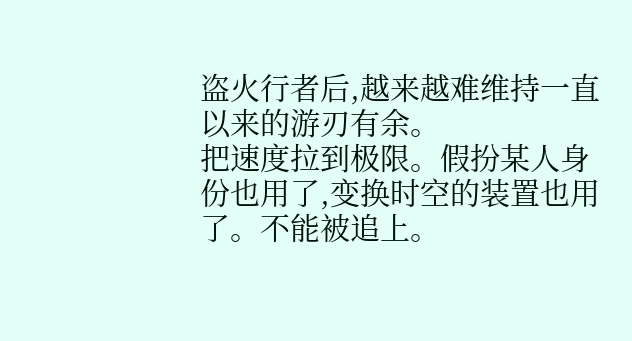盗火行者后,越来越难维持一直以来的游刃有余。
把速度拉到极限。假扮某人身份也用了,变换时空的装置也用了。不能被追上。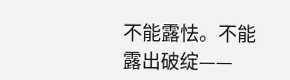不能露怯。不能露出破绽——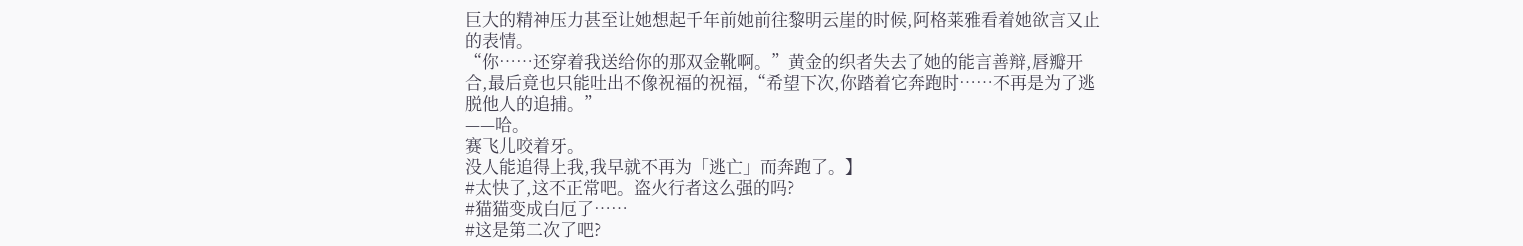巨大的精神压力甚至让她想起千年前她前往黎明云崖的时候,阿格莱雅看着她欲言又止的表情。
“你……还穿着我送给你的那双金靴啊。”黄金的织者失去了她的能言善辩,唇瓣开合,最后竟也只能吐出不像祝福的祝福,“希望下次,你踏着它奔跑时……不再是为了逃脱他人的追捕。”
——哈。
赛飞儿咬着牙。
没人能追得上我,我早就不再为「逃亡」而奔跑了。】
#太快了,这不正常吧。盗火行者这么强的吗?
#猫猫变成白厄了……
#这是第二次了吧?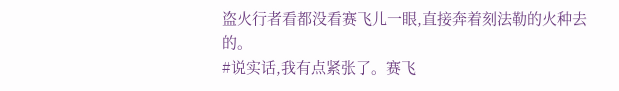盗火行者看都没看赛飞儿一眼,直接奔着刻法勒的火种去的。
#说实话,我有点紧张了。赛飞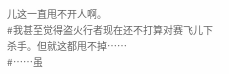儿这一直甩不开人啊。
#我甚至觉得盗火行者现在还不打算对赛飞儿下杀手。但就这都甩不掉……
#……虽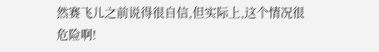然赛飞儿之前说得很自信,但实际上,这个情况很危险啊!